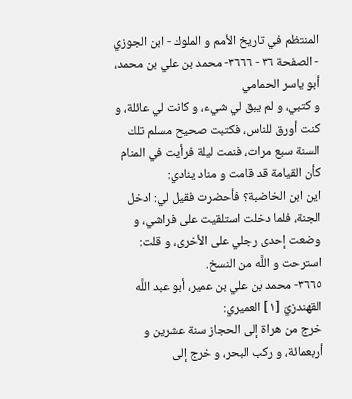المنتظم في تاريخ الأمم و الملوك - ابن الجوزي - الصفحة ٣٦ - ٣٦٦٦- محمد بن علي بن محمد، أبو ياسر الحمامي
و كتبي، و لم يبق لي شيء، و كانت لي عائلة، و كنت أورق للناس، فكتبت صحيح مسلم تلك السنة سبع مرات، فنمت ليلة فرأيت في المنام كأن القيامة قد قامت و مناد ينادي:
اين ابن الخاضبة؟ فأحضرت فقيل لي: ادخل الجنة، فلما دخلت استلقيت على فراشي، و وضعت إحدى رجلي على الأخرى، و قلت: استرحت و اللَّه من النسخ.
٣٦٦٥- محمد بن علي بن عمير، أبو عبد اللَّه القهندزيّ [١] العميري:
خرج من هراة إلى الحجاز سنة عشرين و أربعمائة، و ركب البحر، و خرج إلى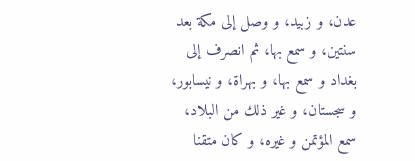عدن، و زبيد، و وصل إلى مكة بعد سنتين، و سمع بها، ثم انصرف إلى بغداد و سمع بها، و بهراة، و نيسابور، و سجستان، و غير ذلك من البلاد، سمع المؤتمن و غيره، و كان متقنا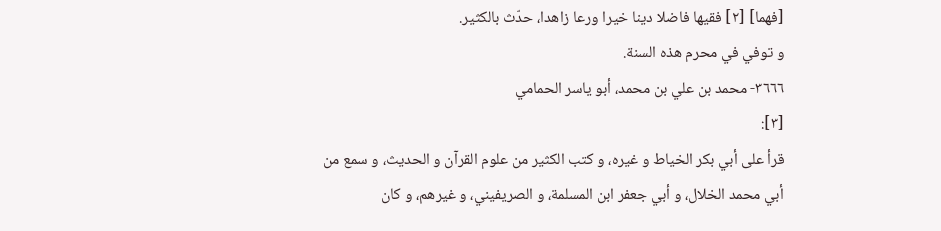[فهما] [٢] فقيها فاضلا دينا خيرا ورعا زاهدا، حدّث بالكثير.
و توفي في محرم هذه السنة.
٣٦٦٦- محمد بن علي بن محمد، أبو ياسر الحمامي
[٣]:
قرأ على أبي بكر الخياط و غيره، و كتب الكثير من علوم القرآن و الحديث، و سمع من أبي محمد الخلال، و أبي جعفر ابن المسلمة، و الصريفيني، و غيرهم، و كان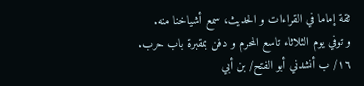ثقة إماما في القراءات و الحديث، سمع أشياخنا منه.
و توفي يوم الثلاثاء تاسع المحرم و دفن بمقبرة باب حرب.
١٦/ ب أنشدني أبو الفتح/ بن أبي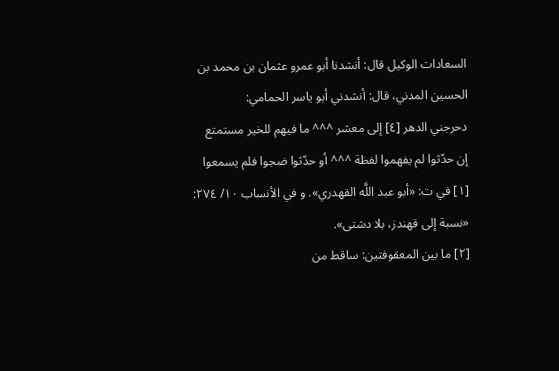السعادات الوكيل قال: أنشدنا أبو عمرو عثمان بن محمد بن الحسين المدني، قال: أنشدني أبو ياسر الحمامي:
دحرجني الدهر [٤] إلى معشر ^^^ ما فيهم للخير مستمتع
إن حدّثوا لم يفهموا لفظة ^^^ أو حدّثوا ضجوا فلم يسمعوا
[١] في ت: «أبو عبد اللَّه القهدري». و في الأنساب ١٠/ ٢٧٤: «نسبة إلى قهندز، بلا دشتى».
[٢] ما بين المعقوفتين: ساقط من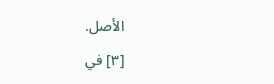الأصل.
[٣] في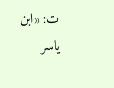ت: «ابن ياسر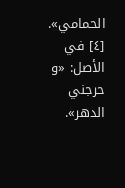الحمامي».
[٤] في الأصل: «و حرجني الدهر».